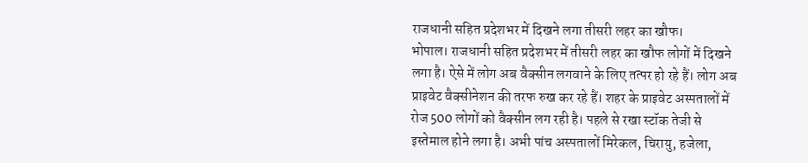राजधानी सहित प्रदेशभर में दिखने लगा तीसरी लहर का खौफ।
भोपाल। राजधानी सहित प्रदेशभर में तीसरी लहर का खौफ लोगों में दिखने लगा है। ऐसे में लोग अब वैक्सीन लगवाने के लिए तत्पर हो रहे हैं। लोग अब प्राइवेट वैक्सीनेशन की तरफ रुख कर रहे हैं। शहर के प्राइवेट अस्पतालों में रोज 500 लोगों को वैक्सीन लग रही है। पहले से रखा स्टॉक तेजी से इस्तेमाल होने लगा है। अभी पांच अस्पतालों मिरेकल, चिरायु, हजेला,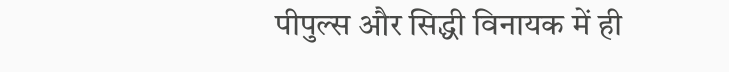पीपुल्स और सिद्धी विनायक में ही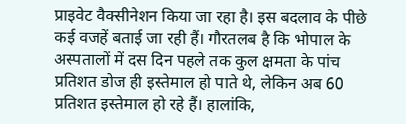प्राइवेट वैक्सीनेशन किया जा रहा है। इस बदलाव के पीछे कई वजहें बताई जा रही हैं। गौरतलब है कि भोपाल के अस्पतालों में दस दिन पहले तक कुल क्षमता के पांच प्रतिशत डोज ही इस्तेमाल हो पाते थे, लेकिन अब 60 प्रतिशत इस्तेमाल हो रहे हैं। हालांकि,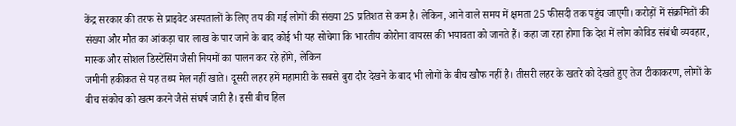केंद्र सरकार की तरफ से प्राइवेट अस्पतालों के लिए तय की गई लोगों की संख्या 25 प्रतिशत से कम है। लेकिन, आने वाले समय में क्षमता 25 फीसदी तक पहुंच जाएगी। करोड़ों में संक्रमितों की संख्या और मौत का आंकड़ा चार लाख के पार जाने के बाद कोई भी यह सोचेगा कि भारतीय कोरोना वायरस की भयावता को जानते हैं। कहा जा रहा होगा कि देश में लोग कोविड संबंधी व्यवहार, मास्क और सोशल डिस्टेंसिंग जैसी नियमों का पालन कर रहे होंगे, लेकिन
जमीनी हकीकत से यह तथ्य मेल नहीं खाते। दूसरी लहर हमें महामारी के सबसे बुरा दौर देखने के बाद भी लोगों के बीच खौफ नहीं है। तीसरी लहर के खतरे को देखते हुए तेज टीकाकरण, लोगों के बीच संकोच को खत्म करने जैसे संघर्ष जारी है। इसी बीच हिल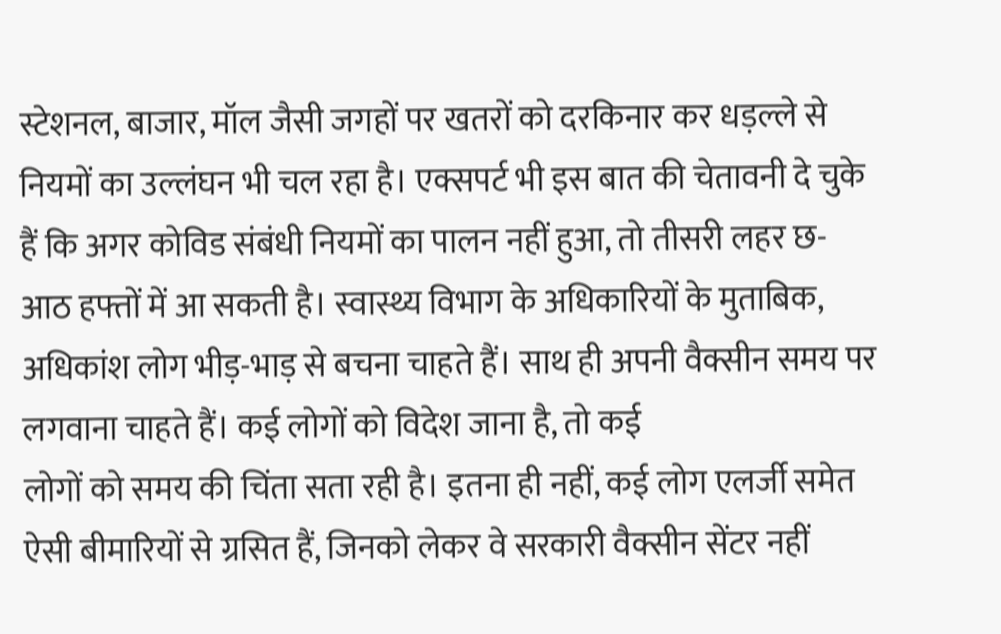स्टेशनल, बाजार, मॉल जैसी जगहों पर खतरों को दरकिनार कर धड़ल्ले से नियमों का उल्लंघन भी चल रहा है। एक्सपर्ट भी इस बात की चेतावनी दे चुके हैं कि अगर कोविड संबंधी नियमों का पालन नहीं हुआ, तो तीसरी लहर छ-आठ हफ्तों में आ सकती है। स्वास्थ्य विभाग के अधिकारियों के मुताबिक, अधिकांश लोग भीड़-भाड़ से बचना चाहते हैं। साथ ही अपनी वैक्सीन समय पर लगवाना चाहते हैं। कई लोगों को विदेश जाना है, तो कई
लोगों को समय की चिंता सता रही है। इतना ही नहीं, कई लोग एलर्जी समेत ऐसी बीमारियों से ग्रसित हैं, जिनको लेकर वे सरकारी वैक्सीन सेंटर नहीं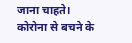जाना चाहते। कोरोना से बचने के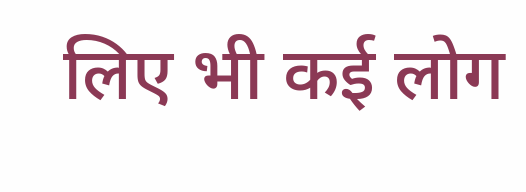लिए भी कई लोग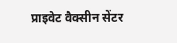प्राइवेट वैक्सीन सेंटर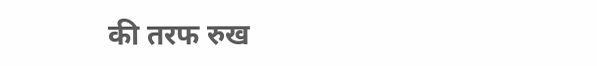की तरफ रुख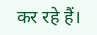कर रहे हैं।